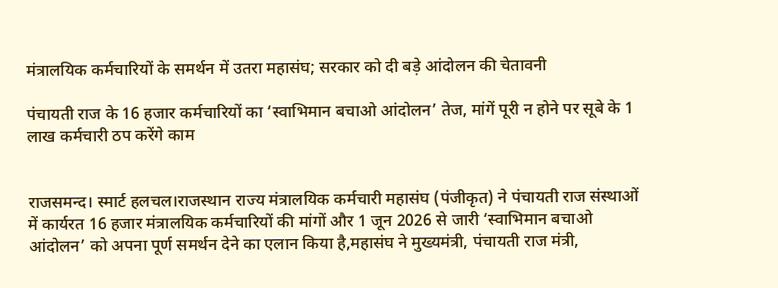मंत्रालयिक कर्मचारियों के समर्थन में उतरा महासंघ; सरकार को दी बड़े आंदोलन की चेतावनी

पंचायती राज के 16 हजार कर्मचारियों का ‘स्वाभिमान बचाओ आंदोलन’ तेज, मांगें पूरी न होने पर सूबे के 1 लाख कर्मचारी ठप करेंगे काम


राजसमन्द। स्मार्ट हलचल।राजस्थान राज्य मंत्रालयिक कर्मचारी महासंघ (पंजीकृत) ने पंचायती राज संस्थाओं में कार्यरत 16 हजार मंत्रालयिक कर्मचारियों की मांगों और 1 जून 2026 से जारी ‘स्वाभिमान बचाओ आंदोलन’ को अपना पूर्ण समर्थन देने का एलान किया है,महासंघ ने मुख्यमंत्री, पंचायती राज मंत्री,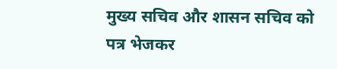मुख्य सचिव और शासन सचिव को पत्र भेजकर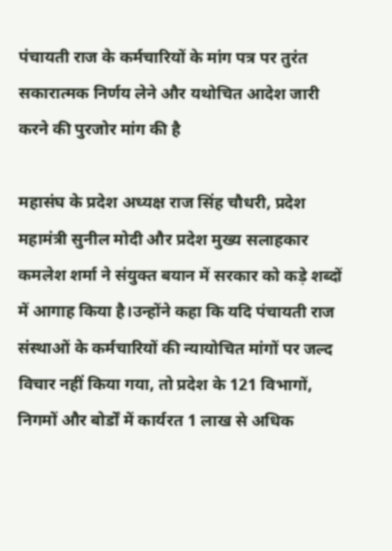पंचायती राज के कर्मचारियों के मांग पत्र पर तुरंत सकारात्मक निर्णय लेने और यथोचित आदेश जारी करने की पुरजोर मांग की है

महासंघ के प्रदेश अध्यक्ष राज सिंह चौधरी, प्रदेश महामंत्री सुनील मोदी और प्रदेश मुख्य सलाहकार कमलेश शर्मा ने संयुक्त बयान में सरकार को कड़े शब्दों में आगाह किया है।उन्होंने कहा कि यदि पंचायती राज संस्थाओं के कर्मचारियों की न्यायोचित मांगों पर जल्द विचार नहीं किया गया, तो प्रदेश के 121 विभागों, निगमों और बोर्डों में कार्यरत 1 लाख से अधिक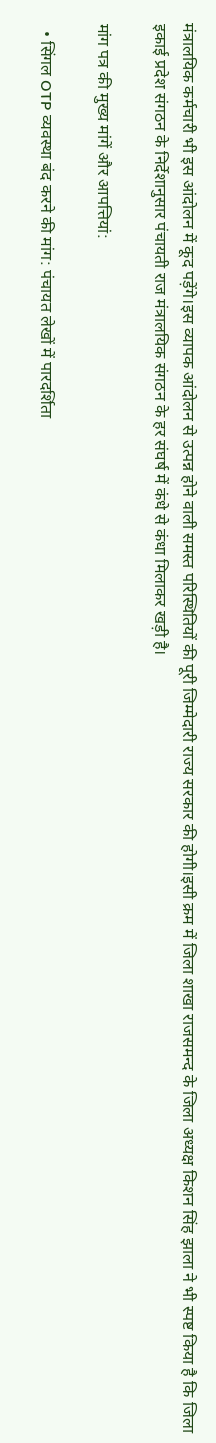मंत्रालयिक कर्मचारी भी इस आंदोलन में कूद पड़ेंगे।इस व्यापक आंदोलन से उत्पन्न होने वाली समस्त परिस्थितियों की पूरी जिम्मेदारी राज्य सरकार की होगी।इसी क्रम में जिला शाखा राजसमन्द के जिला अध्यक्ष किशन सिंह झाला ने भी स्पष्ट किया है कि जिला इकाई प्रदेश संगठन के निर्देशानुसार पंचायती राज मंत्रालयिक संगठन के हर संघर्ष में कंधे से कंधा मिलाकर खड़ी है।

मांग पत्र की मुख्य मांगें और आपत्तियां:

  • सिंगल OTP व्यवस्था बंद करने की मांग: पंचायत लेखों में पारदर्शिता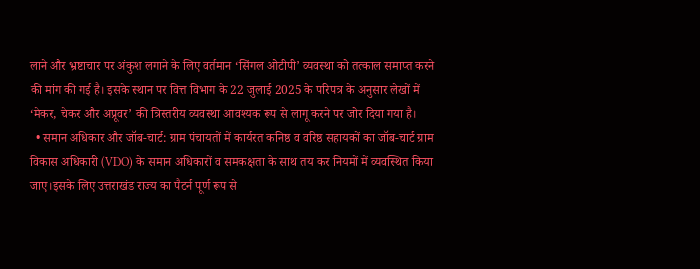लाने और भ्रष्टाचार पर अंकुश लगाने के लिए वर्तमान ‘सिंगल ओटीपी’ व्यवस्था को तत्काल समाप्त करने की मांग की गई है। इसके स्थान पर वित्त विभाग के 22 जुलाई 2025 के परिपत्र के अनुसार लेखों में ‘मेकर, चेकर और अप्रूवर’ की त्रिस्तरीय व्यवस्था आवश्यक रूप से लागू करने पर जोर दिया गया है।
  • समान अधिकार और जॉब-चार्ट: ग्राम पंचायतों में कार्यरत कनिष्ठ व वरिष्ठ सहायकों का जॉब-चार्ट ग्राम विकास अधिकारी (VDO) के समान अधिकारों व समकक्षता के साथ तय कर नियमों में व्यवस्थित किया जाए।इसके लिए उत्तराखंड राज्य का पैटर्न पूर्ण रूप से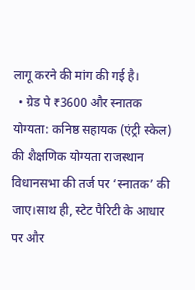लागू करने की मांग की गई है।
  • ग्रेड पे ₹3600 और स्नातक योग्यता: कनिष्ठ सहायक (एंट्री स्केल) की शैक्षणिक योग्यता राजस्थान विधानसभा की तर्ज पर ‘स्नातक’ की जाए।साथ ही, स्टेट पैरिटी के आधार पर और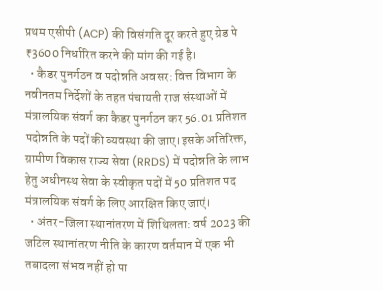प्रथम एसीपी (ACP) की विसंगति दूर करते हुए ग्रेड पे ₹3600 निर्धारित करने की मांग की गई है।
  • कैडर पुनर्गठन व पदोन्नति अवसर: वित्त विभाग के नवीनतम निर्देशों के तहत पंचायती राज संस्थाओं में मंत्रालयिक संवर्ग का कैडर पुनर्गठन कर 56.01 प्रतिशत पदोन्नति के पदों की व्यवस्था की जाए।इसके अतिरिक्त, ग्रामीण विकास राज्य सेवा (RRDS) में पदोन्नति के लाभ हेतु अधीनस्थ सेवा के स्वीकृत पदों में 50 प्रतिशत पद मंत्रालयिक संवर्ग के लिए आरक्षित किए जाएं।
  • अंतर-जिला स्थानांतरण में शिथिलता: वर्ष 2023 की जटिल स्थानांतरण नीति के कारण वर्तमान में एक भी तबादला संभव नहीं हो पा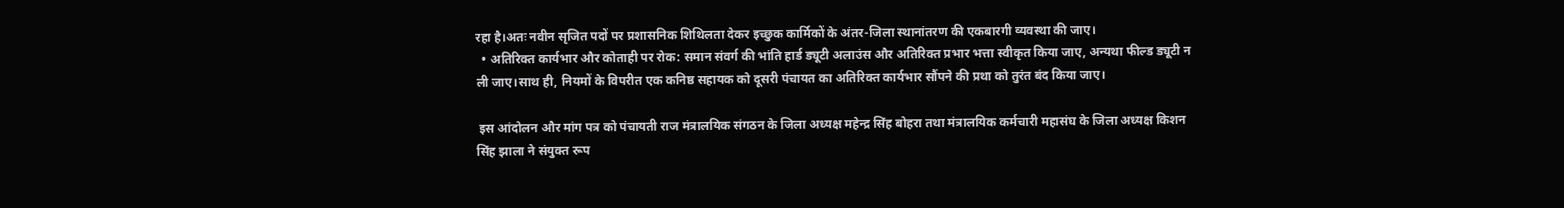रहा है।अतः नवीन सृजित पदों पर प्रशासनिक शिथिलता देकर इच्छुक कार्मिकों के अंतर-जिला स्थानांतरण की एकबारगी व्यवस्था की जाए।
  • अतिरिक्त कार्यभार और कोताही पर रोक: समान संवर्ग की भांति हार्ड ड्यूटी अलाउंस और अतिरिक्त प्रभार भत्ता स्वीकृत किया जाए, अन्यथा फील्ड ड्यूटी न ली जाए।साथ ही, नियमों के विपरीत एक कनिष्ठ सहायक को दूसरी पंचायत का अतिरिक्त कार्यभार सौंपने की प्रथा को तुरंत बंद किया जाए।

 इस आंदोलन और मांग पत्र को पंचायती राज मंत्रालयिक संगठन के जिला अध्यक्ष महेन्द्र सिंह बोहरा तथा मंत्रालयिक कर्मचारी महासंघ के जिला अध्यक्ष किशन सिंह झाला ने संयुक्त रूप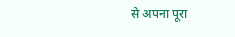से अपना पूरा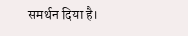समर्थन दिया है।